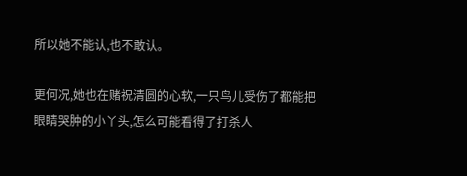所以她不能认,也不敢认。

更何况,她也在赌祝清圆的心软,一只鸟儿受伤了都能把眼睛哭肿的小丫头,怎么可能看得了打杀人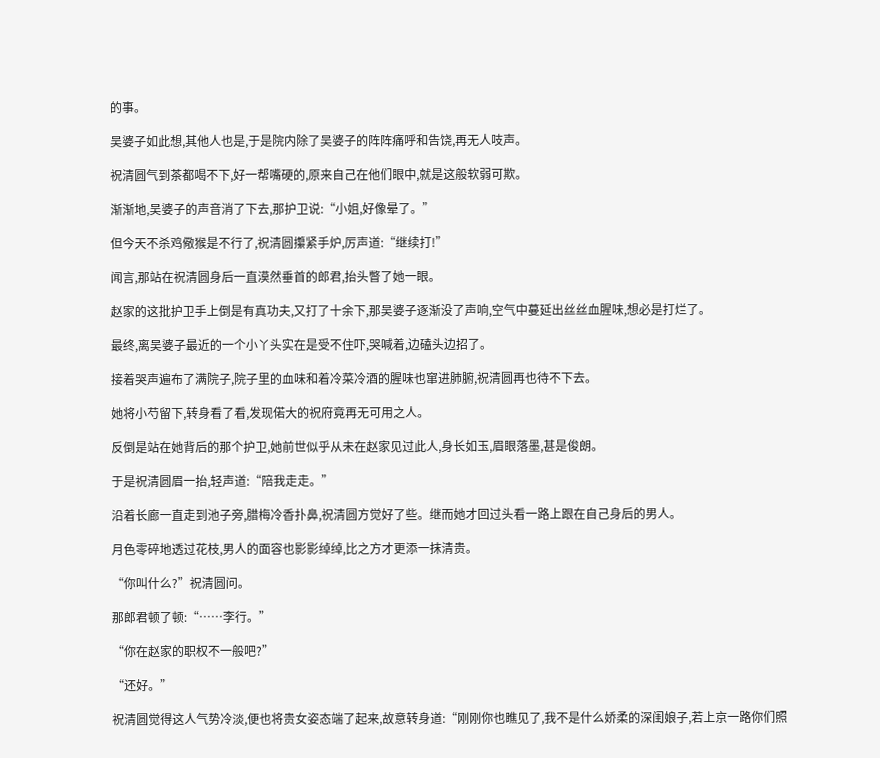的事。

吴婆子如此想,其他人也是,于是院内除了吴婆子的阵阵痛呼和告饶,再无人吱声。

祝清圆气到茶都喝不下,好一帮嘴硬的,原来自己在他们眼中,就是这般软弱可欺。

渐渐地,吴婆子的声音消了下去,那护卫说:“小姐,好像晕了。”

但今天不杀鸡儆猴是不行了,祝清圆攥紧手炉,厉声道:“继续打!”

闻言,那站在祝清圆身后一直漠然垂首的郎君,抬头瞥了她一眼。

赵家的这批护卫手上倒是有真功夫,又打了十余下,那吴婆子逐渐没了声响,空气中蔓延出丝丝血腥味,想必是打烂了。

最终,离吴婆子最近的一个小丫头实在是受不住吓,哭喊着,边磕头边招了。

接着哭声遍布了满院子,院子里的血味和着冷菜冷酒的腥味也窜进肺腑,祝清圆再也待不下去。

她将小芍留下,转身看了看,发现偌大的祝府竟再无可用之人。

反倒是站在她背后的那个护卫,她前世似乎从未在赵家见过此人,身长如玉,眉眼落墨,甚是俊朗。

于是祝清圆眉一抬,轻声道:“陪我走走。”

沿着长廊一直走到池子旁,腊梅冷香扑鼻,祝清圆方觉好了些。继而她才回过头看一路上跟在自己身后的男人。

月色零碎地透过花枝,男人的面容也影影绰绰,比之方才更添一抹清贵。

“你叫什么?”祝清圆问。

那郎君顿了顿:“……李行。”

“你在赵家的职权不一般吧?”

“还好。”

祝清圆觉得这人气势冷淡,便也将贵女姿态端了起来,故意转身道:“刚刚你也瞧见了,我不是什么娇柔的深闺娘子,若上京一路你们照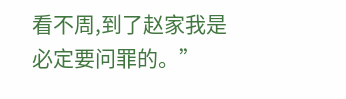看不周,到了赵家我是必定要问罪的。”